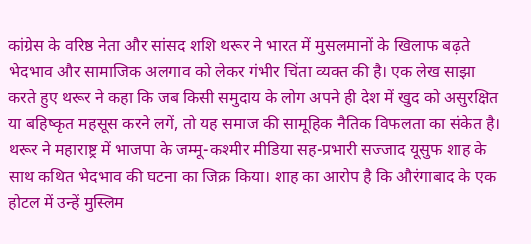कांग्रेस के वरिष्ठ नेता और सांसद शशि थरूर ने भारत में मुसलमानों के खिलाफ बढ़ते भेदभाव और सामाजिक अलगाव को लेकर गंभीर चिंता व्यक्त की है। एक लेख साझा करते हुए थरूर ने कहा कि जब किसी समुदाय के लोग अपने ही देश में खुद को असुरक्षित या बहिष्कृत महसूस करने लगें, तो यह समाज की सामूहिक नैतिक विफलता का संकेत है।
थरूर ने महाराष्ट्र में भाजपा के जम्मू-कश्मीर मीडिया सह-प्रभारी सज्जाद यूसुफ शाह के साथ कथित भेदभाव की घटना का जिक्र किया। शाह का आरोप है कि औरंगाबाद के एक होटल में उन्हें मुस्लिम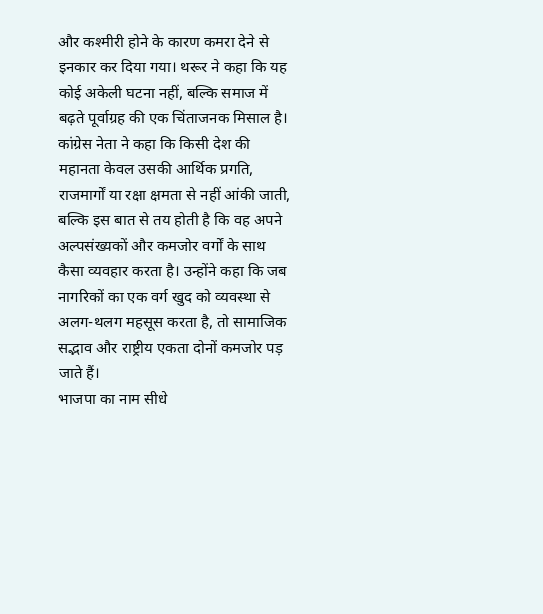और कश्मीरी होने के कारण कमरा देने से इनकार कर दिया गया। थरूर ने कहा कि यह कोई अकेली घटना नहीं, बल्कि समाज में बढ़ते पूर्वाग्रह की एक चिंताजनक मिसाल है।
कांग्रेस नेता ने कहा कि किसी देश की महानता केवल उसकी आर्थिक प्रगति, राजमार्गों या रक्षा क्षमता से नहीं आंकी जाती, बल्कि इस बात से तय होती है कि वह अपने अल्पसंख्यकों और कमजोर वर्गों के साथ कैसा व्यवहार करता है। उन्होंने कहा कि जब नागरिकों का एक वर्ग खुद को व्यवस्था से अलग-थलग महसूस करता है, तो सामाजिक सद्भाव और राष्ट्रीय एकता दोनों कमजोर पड़ जाते हैं।
भाजपा का नाम सीधे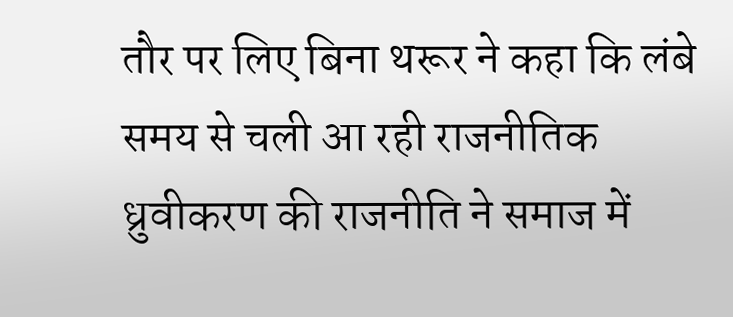तौर पर लिए बिना थरूर ने कहा कि लंबे समय से चली आ रही राजनीतिक ध्रुवीकरण की राजनीति ने समाज में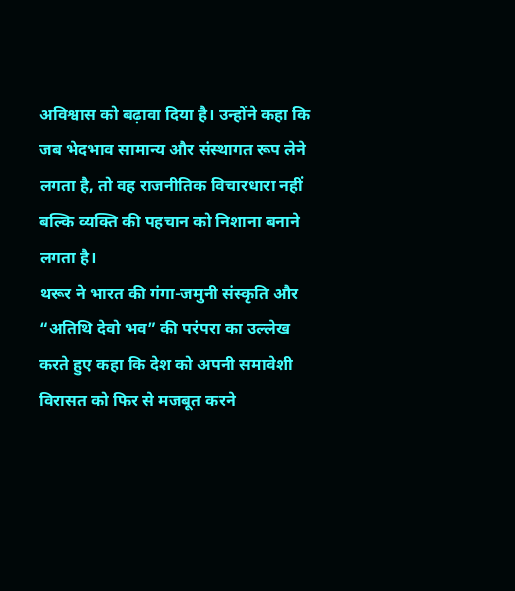अविश्वास को बढ़ावा दिया है। उन्होंने कहा कि जब भेदभाव सामान्य और संस्थागत रूप लेने लगता है, तो वह राजनीतिक विचारधारा नहीं बल्कि व्यक्ति की पहचान को निशाना बनाने लगता है।
थरूर ने भारत की गंगा-जमुनी संस्कृति और “अतिथि देवो भव” की परंपरा का उल्लेख करते हुए कहा कि देश को अपनी समावेशी विरासत को फिर से मजबूत करने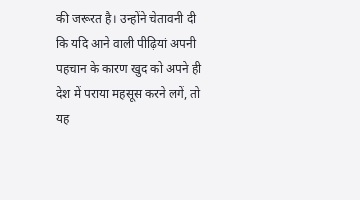की जरूरत है। उन्होंने चेतावनी दी कि यदि आने वाली पीढ़ियां अपनी पहचान के कारण खुद को अपने ही देश में पराया महसूस करने लगें, तो यह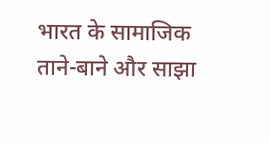भारत के सामाजिक ताने-बाने और साझा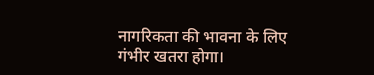नागरिकता की भावना के लिए गंभीर खतरा होगा।